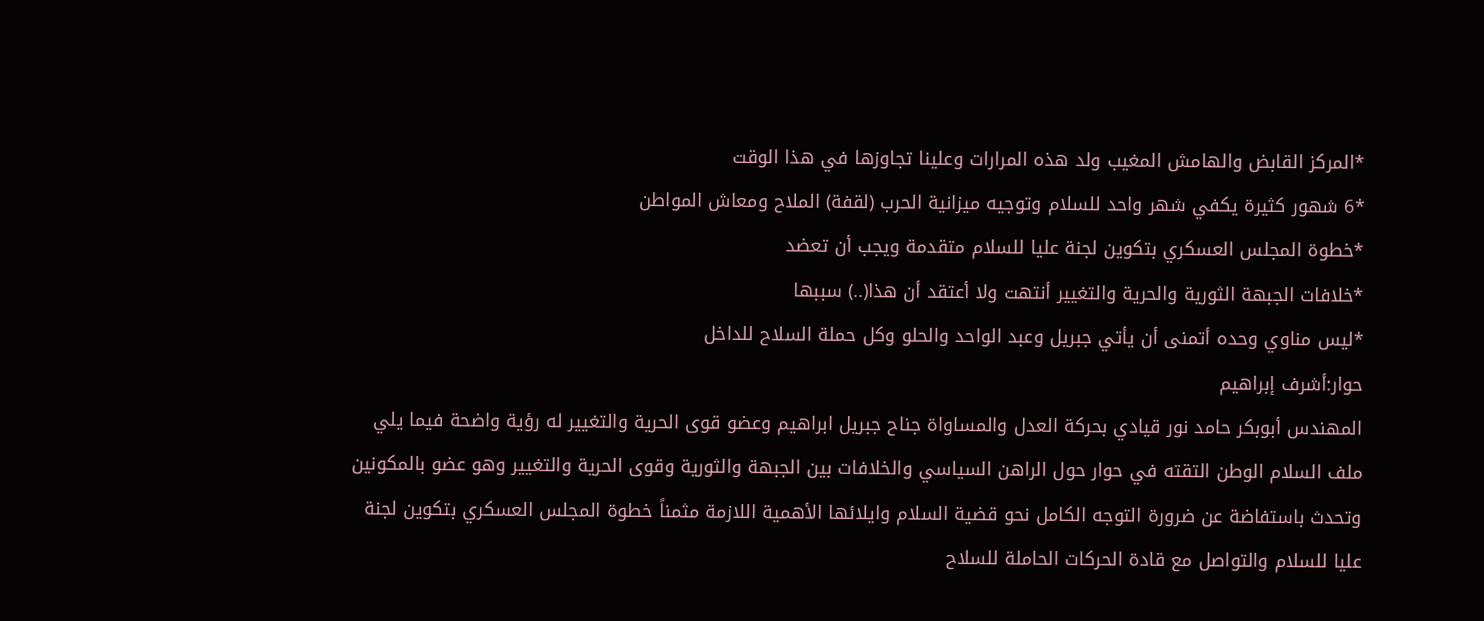*المركز القابض والهامش المغيب ولد هذه المرارات وعلينا تجاوزها في هذا الوقت
*6 شهور كثيرة يكفي شهر واحد للسلام وتوجيه ميزانية الحرب (لقفة) الملاح ومعاش المواطن
*خطوة المجلس العسكري بتكوين لجنة عليا للسلام متقدمة ويجب أن تعضد
*خلافات الجبهة الثورية والحرية والتغيير أنتهت ولا أعتقد أن هذا(..) سببها
*ليس مناوي وحده أتمنى أن يأتي جبريل وعبد الواحد والحلو وكل حملة السلاح للداخل
حوار:أشرف إبراهيم
المهندس أبوبكر حامد نور قيادي بحركة العدل والمساواة جناح جبريل ابراهيم وعضو قوى الحرية والتغيير له رؤية واضحة فيما يلي ملف السلام الوطن التقته في حوار حول الراهن السياسي والخلافات بين الجبهة والثورية وقوى الحرية والتغيير وهو عضو بالمكونين وتحدث باستفاضة عن ضرورة التوجه الكامل نحو قضية السلام وايلائها الأهمية اللازمة مثمناً خطوة المجلس العسكري بتكوين لجنة عليا للسلام والتواصل مع قادة الحركات الحاملة للسلاح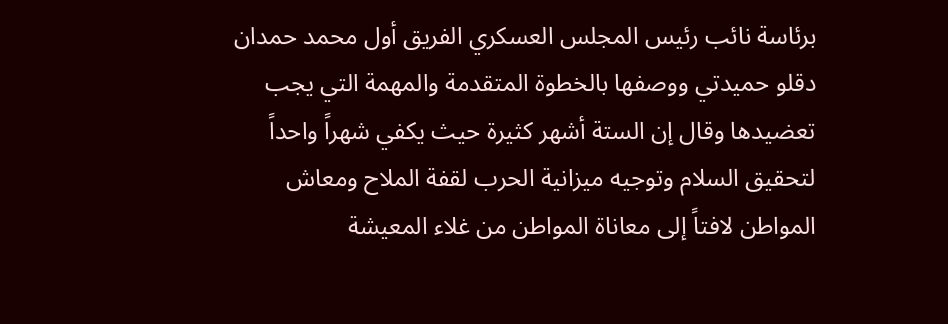برئاسة نائب رئيس المجلس العسكري الفريق أول محمد حمدان دقلو حميدتي ووصفها بالخطوة المتقدمة والمهمة التي يجب تعضيدها وقال إن الستة أشهر كثيرة حيث يكفي شهراً واحداً لتحقيق السلام وتوجيه ميزانية الحرب لقفة الملاح ومعاش المواطن لافتاً إلى معاناة المواطن من غلاء المعيشة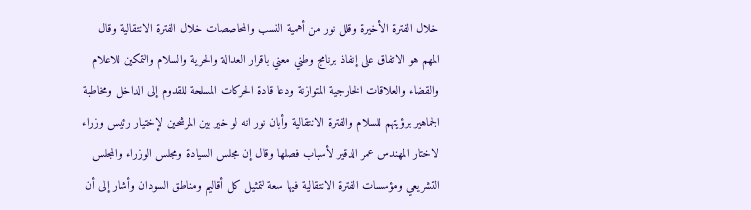خلال الفترة الأخيرة وقلل نور من أهمية النسب والمحاصصات خلال الفترة الانتقالية وقال المهم هو الاتفاق على إنفاذ برنامج وطني معني باقرار العدالة والحرية والسلام والتمكين للاعلام والقضاء والعلاقات الخارجية المتوازنة ودعا قادة الحركات المسلحة للقدوم إلى الداخل ومخاطبة الجماهير برؤيتهم للسلام والفترة الانتقالية وأبان نور انه لو خير بين المرشحين لإختيار رئيس وزراء لاختار المهندس عمر الدقير لأسباب فصلها وقال إن مجلس السيادة ومجلس الوزراء والمجلس التشريعي ومؤسسات الفترة الانتقالية فيها سعة لتمثيل كل أقاليم ومناطق السودان وأشار إلى أن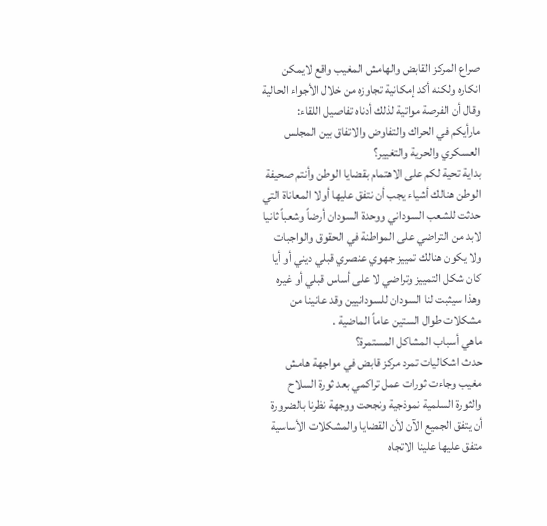صراع المركز القابض والهامش المغيب واقع لايمكن انكاره ولكنه أكد إمكانية تجاوزه من خلال الأجواء الحالية وقال أن الفرصة مواتية لذلك أدناه تفاصيل اللقاء:
مارأيكم في الحراك والتفاوض والاتفاق بين المجلس العسكري والحرية والتغيير؟
بداية تحية لكم على الاهتمام بقضايا الوطن وأنتم صحيفة الوطن هنالك أشياء يجب أن نتفق عليها أولا المعاناة التي حدثت للشعب السوداني ووحدة السودان أرضاً وشعباً ثانيا لابد من التراضي على المواطنة في الحقوق والواجبات ولا يكون هنالك تمييز جهوي عنصري قبلي ديني أو أيا كان شكل التمييز وتراضي لا على أساس قبلي أو غيره وهذا سيثبت لنا السودان للسودانيين وقد عانينا من مشكلات طوال الستين عاماً الماضية .
ماهي أسباب المشاكل المستمرة؟
حدث اشكاليات تمرد مركز قابض في مواجهة هامش مغيب وجاءت ثورات عمل تراكمي بعد ثورة السلاح والثورة السلمية نموذجية ونجحت ووجهة نظرنا بالضرورة أن يتفق الجميع الآن لأن القضايا والمشكلات الأساسية متفق عليها علينا الاتجاه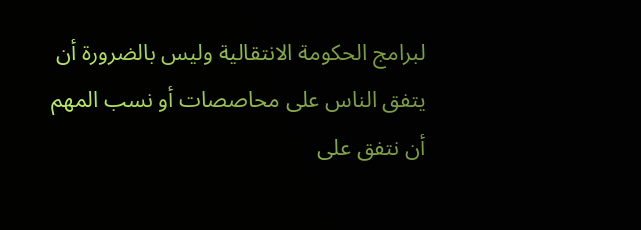لبرامج الحكومة الانتقالية وليس بالضرورة أن يتفق الناس على محاصصات أو نسب المهم أن نتفق على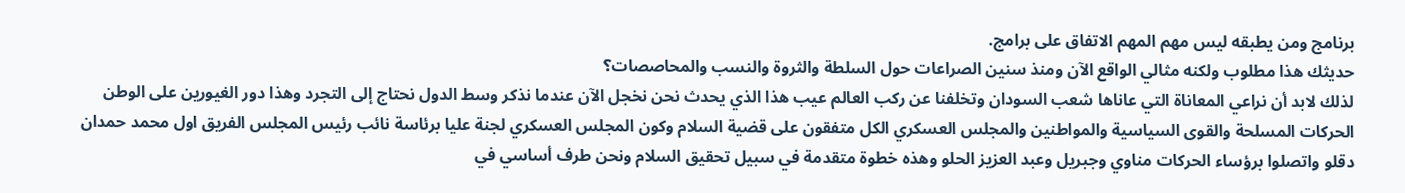برنامج ومن يطبقه ليس مهم المهم الاتفاق على برامج.
حديثك هذا مطلوب ولكنه مثالي الواقع الآن ومنذ سنين الصراعات حول السلطة والثروة والنسب والمحاصصات؟
لذلك لابد أن نراعي المعاناة التي عاناها شعب السودان وتخلفنا عن ركب العالم عيب هذا الذي يحدث نحن نخجل الآن عندما نذكر وسط الدول نحتاج إلى التجرد وهذا دور الغيورين على الوطن الحركات المسلحة والقوى السياسية والمواطنين والمجلس العسكري الكل متفقون على قضية السلام وكون المجلس العسكري لجنة عليا برئاسة نائب رئيس المجلس الفريق اول محمد حمدان دقلو واتصلوا برؤساء الحركات مناوي وجبريل وعبد العزيز الحلو وهذه خطوة متقدمة في سبيل تحقيق السلام ونحن طرف أساسي في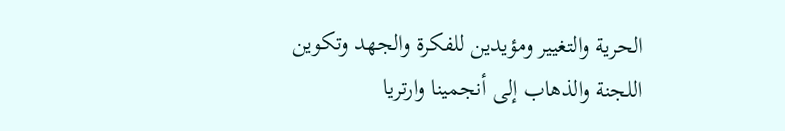الحرية والتغيير ومؤيدين للفكرة والجهد وتكوين اللجنة والذهاب إلى أنجمينا وارتريا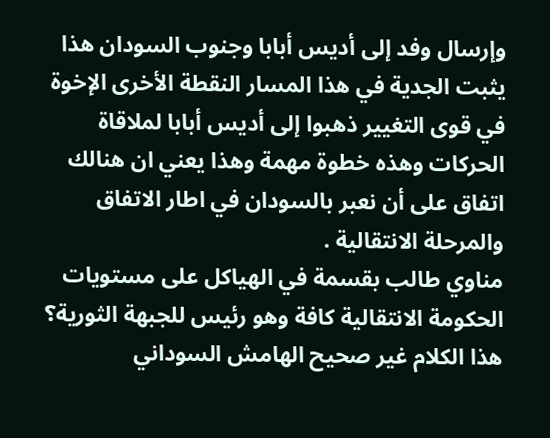وإرسال وفد إلى أديس أبابا وجنوب السودان هذا يثبت الجدية في هذا المسار النقطة الأخرى الإخوة في قوى التغيير ذهبوا إلى أديس أبابا لملاقاة الحركات وهذه خطوة مهمة وهذا يعني ان هنالك اتفاق على أن نعبر بالسودان في اطار الاتفاق والمرحلة الانتقالية .
مناوي طالب بقسمة في الهياكل على مستويات الحكومة الانتقالية كافة وهو رئيس للجبهة الثورية؟
هذا الكلام غير صحيح الهامش السوداني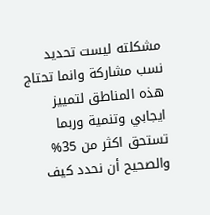مشكلته ليست تحديد نسب مشاركة وانما تحتاج هذه المناطق لتمييز ايجابي وتنمية وربما تستحق اكثر من 35% والصحيح أن نحدد كيف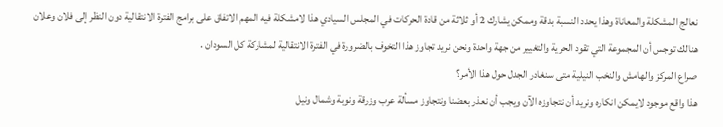نعالج المشكلة والمعاناة وهذا يحدد النسبة بدقة وممكن يشارك 2 أو ثلاثة من قادة الحركات في المجلس السيادي هذا لامشكلة فيه المهم الاتفاق على برامج الفترة الانتقالية دون النظر إلى فلان وعلان هنالك توجس أن المجموعة التي تقود الحرية والتغيير من جهة واحدة ونحن نريد تجاوز هذا التخوف بالضرورة في الفترة الانتقالية لمشاركة كل السودان .
صراع المركز والهامش والنخب النيلية متى سنغادر الجدل حول هذا الأمر؟
هذا واقع موجود لايمكن انكاره ونريد أن نتجاوزه الآن ويجب أن نعذر بعضنا ونتجاوز مسألة عرب وزرقة ونوبة وشمال ونيل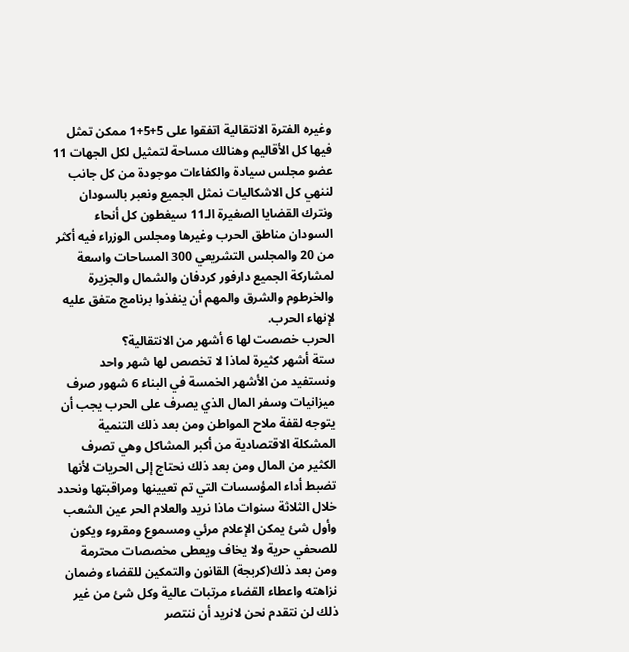وغيره الفترة الانتقالية اتفقوا على 5+5+1 ممكن تمثل فيها كل الأقاليم وهنالك مساحة لتمثيل لكل الجهات 11 عضو مجلس سيادة والكفاءات موجودة من كل جانب لننهي كل الاشكاليات نمثل الجميع ونعبر بالسودان ونترك القضايا الصغيرة الـ11 سيغطون كل أنحاء السودان مناطق الحرب وغيرها ومجلس الوزراء فيه أكثر من 20 والمجلس التشريعي 300 المساحات واسعة لمشاركة الجميع دارفور كردفان والشمال والجزيرة والخرطوم والشرق والمهم أن ينفذوا برنامج متفق عليه لإنهاء الحرب.
الحرب خصصت لها 6 أشهر من الانتقالية؟
ستة أشهر كثيرة لماذا لا تخصص لها شهر واحد ونستفيد من الأشهر الخمسة في البناء 6 شهور صرف ميزانيات وسفر المال الذي يصرف على الحرب يجب أن يتوجه لقفة ملاح المواطن ومن بعد ذلك التنمية المشكلة الاقتصادية من أكبر المشاكل وهي تصرف الكثير من المال ومن بعد ذلك نحتاج إلى الحريات لأنها تضبط أداء المؤسسات التي تم تعيينها ومراقبتها ونحدد خلال الثلاثة سنوات ماذا نريد والعلام الحر عين الشعب وأول شئ يمكن الإعلام مرئي ومسموع ومقروء ويكون للصحفي حرية ولا يخاف ويعطى مخصصات محترمة ومن بعد ذلك(كربجة) القانون والتمكين للقضاء وضمان نزاهته واعطاء القضاء مرتبات عالية وكل شئ من غير ذلك لن نتقدم نحن لانريد أن ننتصر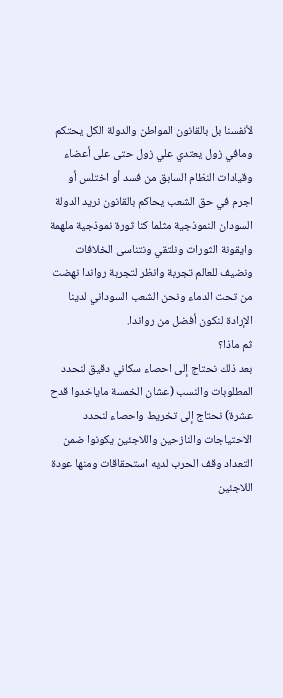لأنفسنا بل بالقانون المواطن والدولة الكل يحتكم ومافي زول يعتدي علي زول حتى على أعضاء وقيادات النظام السابق من فسد أو اختلس أو اجرم في حق الشعب يحاكم بالقانون نريد الدولة السودان النموذجية مثلما كنا ثورة نموذجية ملهمة وايقونة الثورات ونلتقي ونتناسى الخلافات ونضيف للعالم تجربة وانظر لتجربة رواندا نهضت من تحت الدماء ونحن الشعب السوداني لدينا الإرادة لنكون أفضل من رواندا.
ثم ماذا؟
بعد ذلك نحتاج إلى احصاء سكاني دقيق لنحدد المطلوبات والنسب (عشان الخمسة ماياخدوا قدح عشرة) نحتاج إلى تخريط واحصاء لنحدد الاحتياجات والنازحين واللاجئين يكونوا ضمن التعداد وقف الحرب لديه استحقاقات ومنها عودة اللاجئين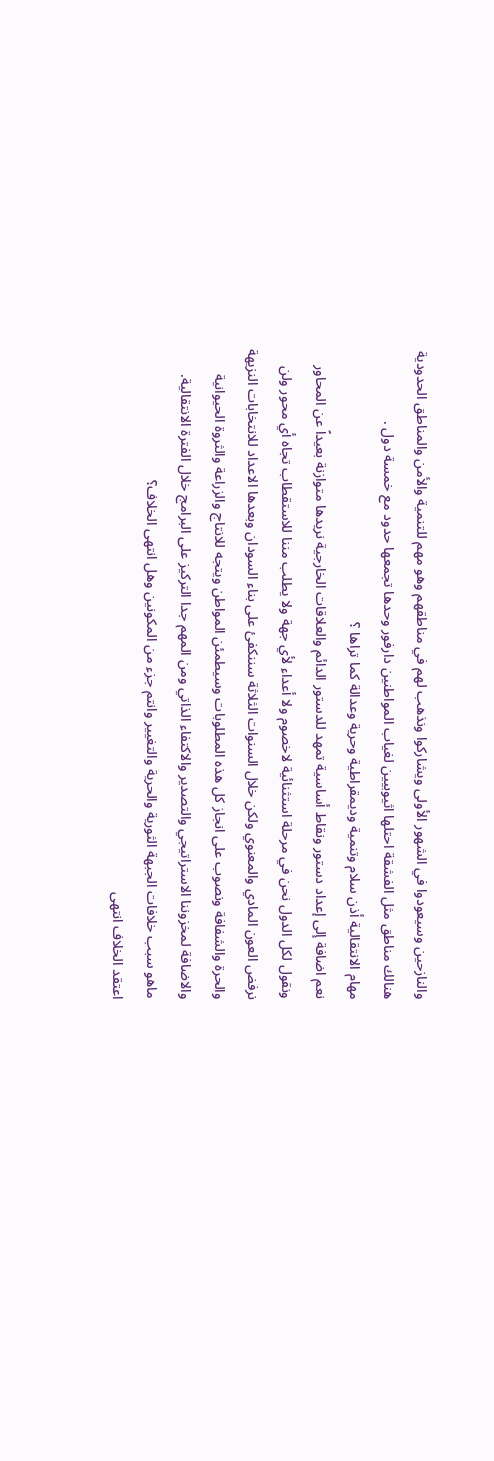والنازحين وسيعودوا في الشهور الأولى ويشاركوا ونذهب لهم في مناطقهم وهو مهم للتنمية والأمن والمناطق الحدودية هنالك مناطق مثل الفشقة احتلها اثيوبيين لغياب المواطنين دارفور وحدها تجمعها حدود مع خمسة دول .
مهام الانتقالية أذن سلام وتنمية وديمقراطية وحرية وعدالة كما تراها ؟
نعم اضافة إلى إعداد دستور ونقاط أساسية تمهد للدستور الدائم والعلاقات الخارجية نريدها متوازنة بعيداً عن المحاور ونقول لكل الدول نحن في مرحلة استثنائية لاخصوم ولا أعداء لأي جهة ولا يطلب مننا للاستقطاب تجاه أي محور ولن نرفض العون المادي والمعنوي ولكن خلال السنوات الثلاثة سننكفئ على بناء السودان وبعدها الاعداد للانتخابات النزيهة والحرة والشفافة ونصوب على انجاز كل هذه المطلوبات وسيطمئن المواطن ويتجه للانتاج والزراعة والثروة الحيوانية والاضافة لمخزوننا الاستراتيجي والتصدير والاكتفاء الذاتي ومن المهم جدا التركيز على البرامج خلال الفترة الانتقالية.
ماهو سبب خلافات الجبهة الثورية والحرية والتغيير وانتم جزء من المكونين وهل انتهى الخلاف؟
اعتقد الخلاف انتهى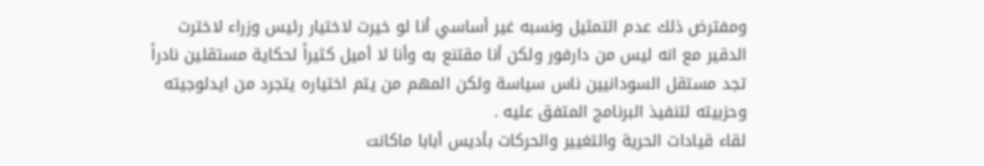ومفترض ذلك عدم التمثيل ونسبه غير أساسي أنا لو خيرت لاختيار رئيس وزراء لاخترت الدقير مع انه ليس من دارفور ولكن أنا مقتنع به وأنا لا أميل كثيراً لحكاية مستقلين نادراً تجد مستقل السودانيين ناس سياسة ولكن المهم من يتم اختياره يتجرد من ايدلوجيته وحزبيته لتنفيذ البرنامج المتفق عليه .
لقاء قيادات الحرية والتغيير والحركات بأديس أبابا ماكانت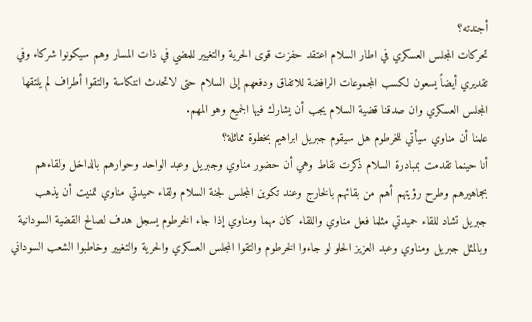أجندته؟
تحركات المجلس العسكري في اطار السلام اعتقد حفزت قوى الحرية والتغيير للمضي في ذات المسار وهم سيكونوا شركاء وفي تقديري أيضاً يسعون لكسب المجموعات الرافضة للاتفاق ودفعهم إلى السلام حتى لاتحدث انتكاسة والتقوا أطراف لم يلتقها المجلس العسكري وان صدقنا قضية السلام يجب أن يشارك فيها الجميع وهو المهم.
علمنا أن مناوي سيأتي للخرطوم هل سيقوم جبريل ابراهيم بخطوة مماثلة؟
أنا حينما تقدمت بمبادرة السلام ذكرت نقاط وهي أن حضور مناوي وجبريل وعبد الواحد وحوارهم بالداخل ولقاءهم بجماهيرهم وطرح رؤيتهم أهم من بقائهم بالخارج وعند تكوين المجلس لجنة السلام ولقاء حميدتي مناوي تمنيت أن يذهب جبريل تشاد للقاء حميدتي مثلما فعل مناوي واللقاء كان مهما ومناوي إذا جاء الخرطوم يسجل هدف لصالح القضية السودانية وبالمثل جبريل ومناوي وعبد العزيز الحلو لو جاءوا الخرطوم والتقوا المجلس العسكري والحرية والتغيير وخاطبوا الشعب السوداني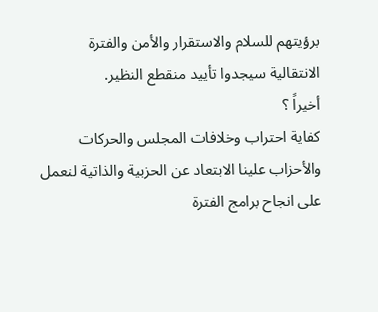برؤيتهم للسلام والاستقرار والأمن والفترة الانتقالية سيجدوا تأييد منقطع النظير.
أخيراً ؟
كفاية احتراب وخلافات المجلس والحركات والأحزاب علينا الابتعاد عن الحزبية والذاتية لنعمل على انجاح برامج الفترة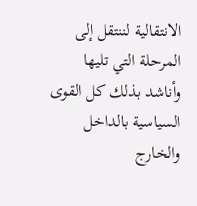الانتقالية لننتقل إلى المرحلة التي تليها وأناشد بذلك كل القوى السياسية بالداخل والخارج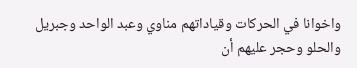واخوانا في الحركات وقياداتهم مناوي وعبد الواحد وجبريل والحلو وحجر عليهم أن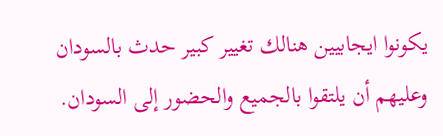يكونوا ايجابيين هنالك تغيير كبير حدث بالسودان وعليهم أن يلتقوا بالجميع والحضور إلى السودان.